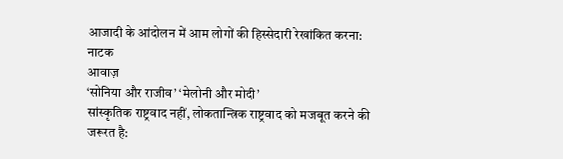आजादी के आंदोलन में आम लोगों की हिस्सेदारी रेखांकित करना: नाटक
आवाज़
‘सोनिया और राजीव’ ‘मेलोनी और मोदी’
सांस्कृतिक राष्ट्रवाद नहीं, लोकतान्त्रिक राष्ट्रवाद को मजबूत करने की जरूरत है: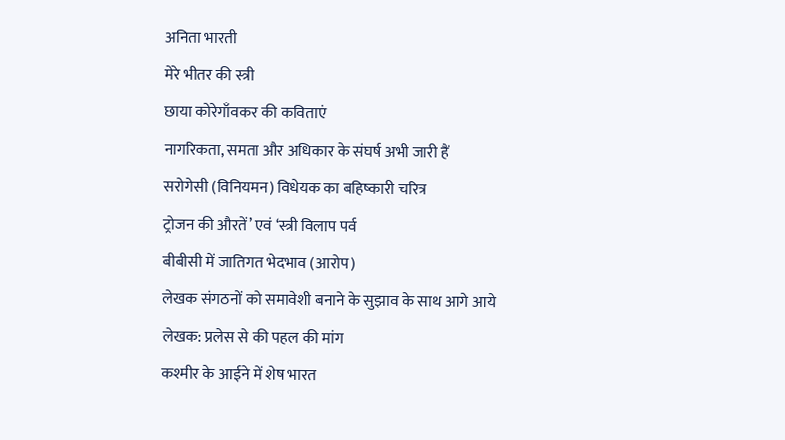अनिता भारती
मेरे भीतर की स्त्री
छाया कोरेगाँवकर की कविताएं
नागरिकता, समता और अधिकार के संघर्ष अभी जारी हैं
सरोगेसी (विनियमन) विधेयक का बहिष्कारी चरित्र
ट्रोजन की औरतें’ एवं ‘स्त्री विलाप पर्व
बीबीसी में जातिगत भेदभाव (आरोप)
लेखक संगठनों को समावेशी बनाने के सुझाव के साथ आगे आये लेखक: प्रलेस से की पहल की मांग
कश्मीर के आईने में शेष भारत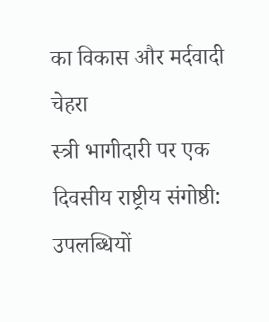का विकास और मर्दवादी चेहरा
स्त्री भागीदारी पर एक दिवसीय राष्ट्रीय संगोष्ठी: उपलब्धियों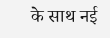के साथ नई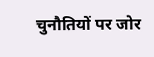चुनौतियों पर जोर